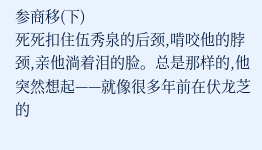参商移(下)
死死扣住伍秀泉的后颈,啃咬他的脖颈,亲他淌着泪的脸。总是那样的,他突然想起——就像很多年前在伏龙芝的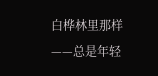白桦林里那样——总是年轻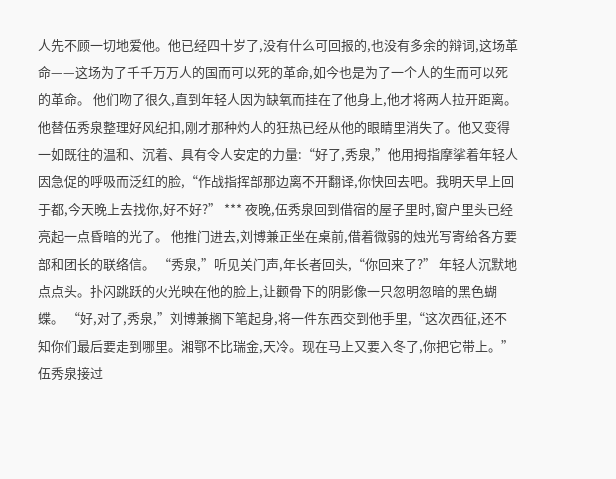人先不顾一切地爱他。他已经四十岁了,没有什么可回报的,也没有多余的辩词,这场革命——这场为了千千万万人的国而可以死的革命,如今也是为了一个人的生而可以死的革命。 他们吻了很久,直到年轻人因为缺氧而挂在了他身上,他才将两人拉开距离。 他替伍秀泉整理好风纪扣,刚才那种灼人的狂热已经从他的眼睛里消失了。他又变得一如既往的温和、沉着、具有令人安定的力量:“好了,秀泉,”他用拇指摩挲着年轻人因急促的呼吸而泛红的脸,“作战指挥部那边离不开翻译,你快回去吧。我明天早上回于都,今天晚上去找你,好不好?” *** 夜晚,伍秀泉回到借宿的屋子里时,窗户里头已经亮起一点昏暗的光了。 他推门进去,刘博兼正坐在桌前,借着微弱的烛光写寄给各方要部和团长的联络信。 “秀泉,”听见关门声,年长者回头,“你回来了?” 年轻人沉默地点点头。扑闪跳跃的火光映在他的脸上,让颧骨下的阴影像一只忽明忽暗的黑色蝴蝶。 “好,对了,秀泉,”刘博兼搁下笔起身,将一件东西交到他手里,“这次西征,还不知你们最后要走到哪里。湘鄂不比瑞金,天冷。现在马上又要入冬了,你把它带上。” 伍秀泉接过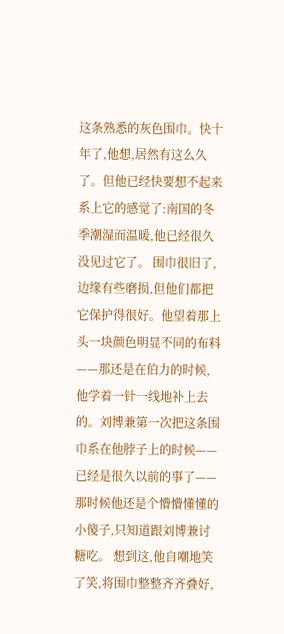这条熟悉的灰色围巾。快十年了,他想,居然有这么久了。但他已经快要想不起来系上它的感觉了:南国的冬季潮湿而温暖,他已经很久没见过它了。 围巾很旧了,边缘有些磨损,但他们都把它保护得很好。他望着那上头一块颜色明显不同的布料——那还是在伯力的时候,他学着一针一线地补上去的。刘博兼第一次把这条围巾系在他脖子上的时候——已经是很久以前的事了——那时候他还是个懵懵懂懂的小傻子,只知道跟刘博兼讨糖吃。 想到这,他自嘲地笑了笑,将围巾整整齐齐叠好,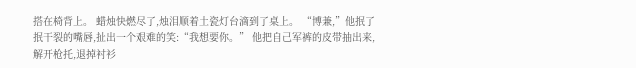搭在椅背上。 蜡烛快燃尽了,烛泪顺着土瓷灯台滴到了桌上。 “博兼,”他抿了抿干裂的嘴唇,扯出一个艰难的笑:“我想要你。” 他把自己军裤的皮带抽出来,解开枪托,退掉衬衫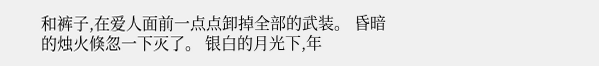和裤子,在爱人面前一点点卸掉全部的武装。 昏暗的烛火倏忽一下灭了。 银白的月光下,年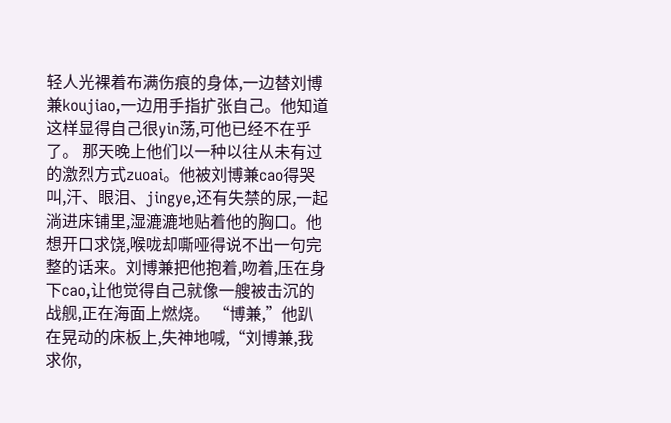轻人光裸着布满伤痕的身体,一边替刘博兼koujiao,一边用手指扩张自己。他知道这样显得自己很yin荡,可他已经不在乎了。 那天晚上他们以一种以往从未有过的激烈方式zuoai。他被刘博兼cao得哭叫,汗、眼泪、jingye,还有失禁的尿,一起淌进床铺里,湿漉漉地贴着他的胸口。他想开口求饶,喉咙却嘶哑得说不出一句完整的话来。刘博兼把他抱着,吻着,压在身下cao,让他觉得自己就像一艘被击沉的战舰,正在海面上燃烧。 “博兼,”他趴在晃动的床板上,失神地喊,“刘博兼,我求你,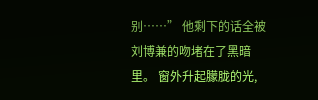别……” 他剩下的话全被刘博兼的吻堵在了黑暗里。 窗外升起朦胧的光,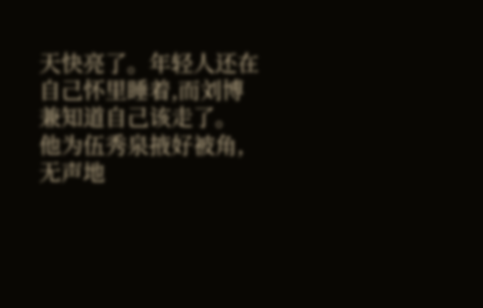天快亮了。年轻人还在自己怀里睡着,而刘博兼知道自己该走了。 他为伍秀泉掖好被角,无声地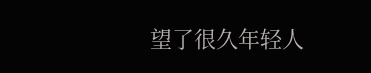望了很久年轻人